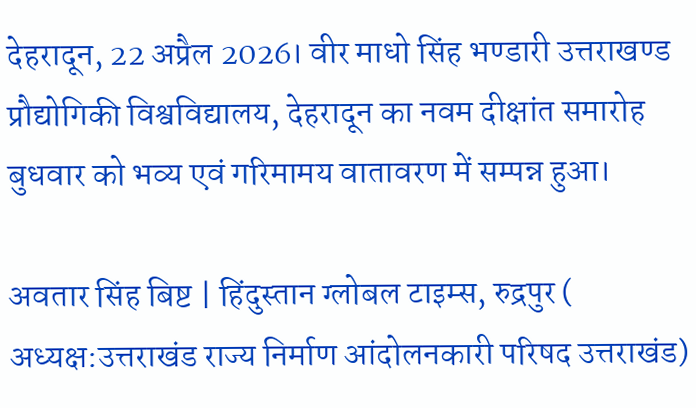देहरादून, 22 अप्रैल 2026। वीर माधो सिंह भण्डारी उत्तराखण्ड प्रौद्योगिकी विश्वविद्यालय, देहरादून का नवम दीक्षांत समारोह बुधवार को भव्य एवं गरिमामय वातावरण में सम्पन्न हुआ।

अवतार सिंह बिष्ट | हिंदुस्तान ग्लोबल टाइम्स, रुद्रपुर ( अध्यक्ष:उत्तराखंड राज्य निर्माण आंदोलनकारी परिषद उत्तराखंड)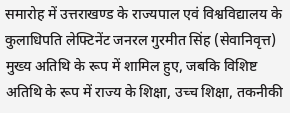समारोह में उत्तराखण्ड के राज्यपाल एवं विश्वविद्यालय के कुलाधिपति लेफ्टिनेंट जनरल गुरमीत सिंह (सेवानिवृत्त) मुख्य अतिथि के रूप में शामिल हुए, जबकि विशिष्ट अतिथि के रूप में राज्य के शिक्षा, उच्च शिक्षा, तकनीकी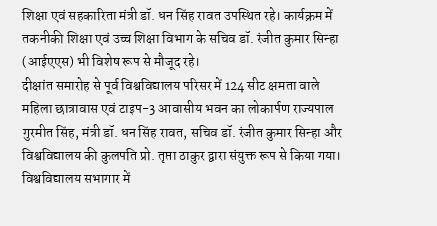शिक्षा एवं सहकारिता मंत्री डॉ. धन सिंह रावत उपस्थित रहे। कार्यक्रम में तकनीकी शिक्षा एवं उच्च शिक्षा विभाग के सचिव डॉ. रंजीत कुमार सिन्हा (आईएएस) भी विशेष रूप से मौजूद रहे।
दीक्षांत समारोह से पूर्व विश्वविद्यालय परिसर में 124 सीट क्षमता वाले महिला छात्रावास एवं टाइप-3 आवासीय भवन का लोकार्पण राज्यपाल गुरमीत सिंह, मंत्री डॉ. धन सिंह रावत, सचिव डॉ. रंजीत कुमार सिन्हा और विश्वविद्यालय की कुलपति प्रो. तृप्ता ठाकुर द्वारा संयुक्त रूप से किया गया।
विश्वविद्यालय सभागार में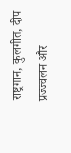राष्ट्रगान, कुलगीत, दीप प्रज्ज्वलन और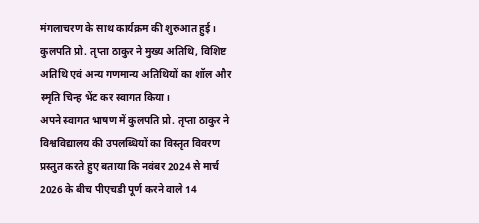मंगलाचरण के साथ कार्यक्रम की शुरुआत हुई। कुलपति प्रो. तृप्ता ठाकुर ने मुख्य अतिथि, विशिष्ट अतिथि एवं अन्य गणमान्य अतिथियों का शॉल और स्मृति चिन्ह भेंट कर स्वागत किया।
अपने स्वागत भाषण में कुलपति प्रो. तृप्ता ठाकुर ने विश्वविद्यालय की उपलब्धियों का विस्तृत विवरण प्रस्तुत करते हुए बताया कि नवंबर 2024 से मार्च 2026 के बीच पीएचडी पूर्ण करने वाले 14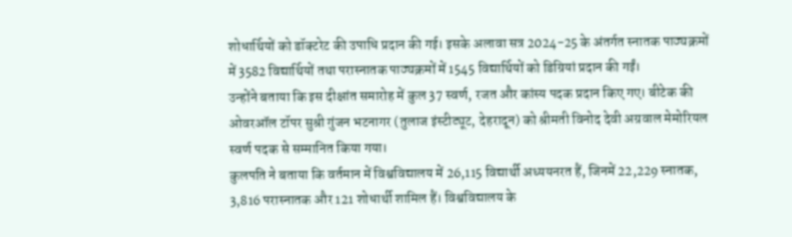शोधार्थियों को डॉक्टरेट की उपाधि प्रदान की गई। इसके अलावा सत्र 2024-25 के अंतर्गत स्नातक पाठ्यक्रमों में 3582 विद्यार्थियों तथा परास्नातक पाठ्यक्रमों में 1545 विद्यार्थियों को डिग्रियां प्रदान की गईं।
उन्होंने बताया कि इस दीक्षांत समारोह में कुल 37 स्वर्ण, रजत और कांस्य पदक प्रदान किए गए। बीटेक की ओवरऑल टॉपर सुश्री गुंजन भटनागर (तुलाज इंस्टीट्यूट, देहरादून) को श्रीमती विनोद देवी अग्रवाल मेमोरियल स्वर्ण पदक से सम्मानित किया गया।
कुलपति ने बताया कि वर्तमान में विश्वविद्यालय में 26,115 विद्यार्थी अध्ययनरत हैं, जिनमें 22,229 स्नातक, 3,816 परास्नातक और 121 शोधार्थी शामिल हैं। विश्वविद्यालय के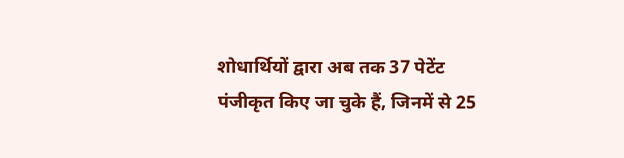शोधार्थियों द्वारा अब तक 37 पेटेंट पंजीकृत किए जा चुके हैं, जिनमें से 25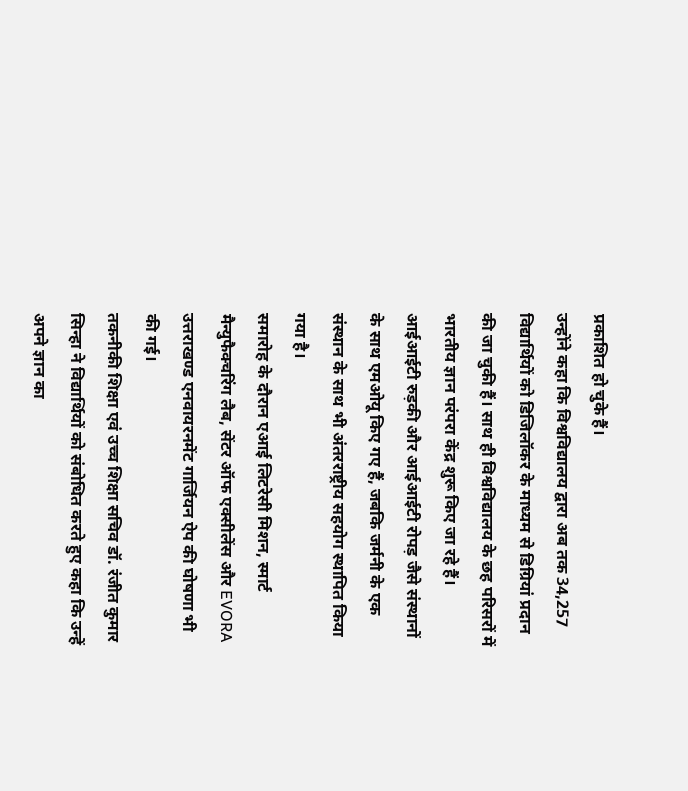प्रकाशित हो चुके हैं।
उन्होंने कहा कि विश्वविद्यालय द्वारा अब तक 34,257 विद्यार्थियों को डिजिलॉकर के माध्यम से डिग्रियां प्रदान की जा चुकी हैं। साथ ही विश्वविद्यालय के छह परिसरों में भारतीय ज्ञान परंपरा केंद्र शुरू किए जा रहे हैं। आईआईटी रुड़की और आईआईटी रोपड़ जैसे संस्थानों के साथ एमओयू किए गए हैं, जबकि जर्मनी के एक संस्थान के साथ भी अंतरराष्ट्रीय सहयोग स्थापित किया गया है।
समारोह के दौरान एआई लिटरेसी मिशन, स्मार्ट मैन्युफैक्चरिंग लैब, सेंटर ऑफ एक्सीलेंस और EVORA उत्तराखण्ड एनवायरनमेंट गार्जियन ऐप की घोषणा भी की गई।
तकनीकी शिक्षा एवं उच्च शिक्षा सचिव डॉ. रंजीत कुमार सिन्हा ने विद्यार्थियों को संबोधित करते हुए कहा कि उन्हें अपने ज्ञान का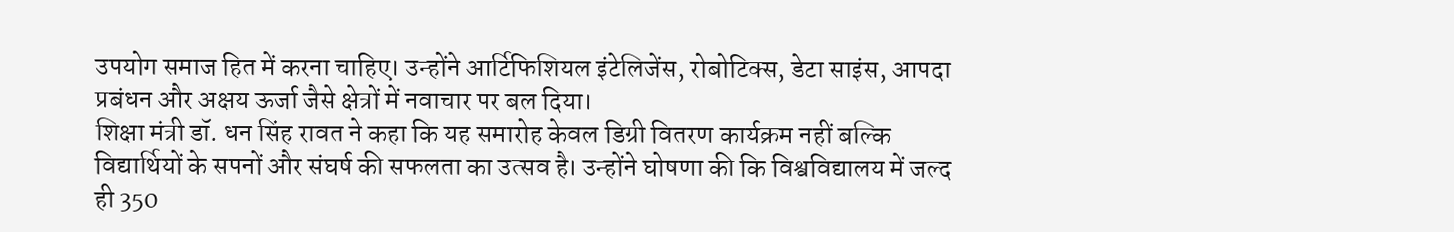उपयोग समाज हित में करना चाहिए। उन्होंने आर्टिफिशियल इंटेलिजेंस, रोबोटिक्स, डेटा साइंस, आपदा प्रबंधन और अक्षय ऊर्जा जैसे क्षेत्रों में नवाचार पर बल दिया।
शिक्षा मंत्री डॉ. धन सिंह रावत ने कहा कि यह समारोह केवल डिग्री वितरण कार्यक्रम नहीं बल्कि विद्यार्थियों के सपनों और संघर्ष की सफलता का उत्सव है। उन्होंने घोषणा की कि विश्वविद्यालय में जल्द ही 350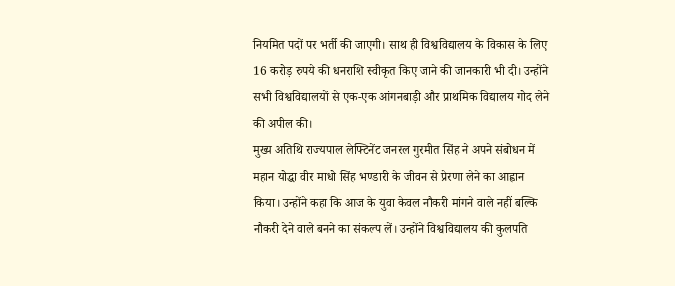नियमित पदों पर भर्ती की जाएगी। साथ ही विश्वविद्यालय के विकास के लिए 16 करोड़ रुपये की धनराशि स्वीकृत किए जाने की जानकारी भी दी। उन्होंने सभी विश्वविद्यालयों से एक-एक आंगनबाड़ी और प्राथमिक विद्यालय गोद लेने की अपील की।
मुख्य अतिथि राज्यपाल लेफ्टिनेंट जनरल गुरमीत सिंह ने अपने संबोधन में महान योद्धा वीर माधो सिंह भण्डारी के जीवन से प्रेरणा लेने का आह्वान किया। उन्होंने कहा कि आज के युवा केवल नौकरी मांगने वाले नहीं बल्कि नौकरी देने वाले बनने का संकल्प लें। उन्होंने विश्वविद्यालय की कुलपति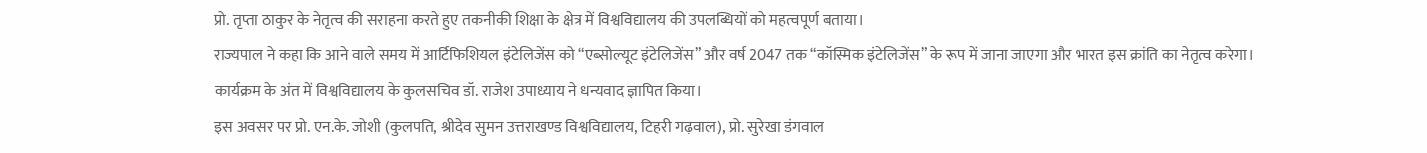प्रो. तृप्ता ठाकुर के नेतृत्व की सराहना करते हुए तकनीकी शिक्षा के क्षेत्र में विश्वविद्यालय की उपलब्धियों को महत्वपूर्ण बताया।
राज्यपाल ने कहा कि आने वाले समय में आर्टिफिशियल इंटेलिजेंस को “एब्सोल्यूट इंटेलिजेंस” और वर्ष 2047 तक “कॉस्मिक इंटेलिजेंस” के रूप में जाना जाएगा और भारत इस क्रांति का नेतृत्व करेगा।
कार्यक्रम के अंत में विश्वविद्यालय के कुलसचिव डॉ. राजेश उपाध्याय ने धन्यवाद ज्ञापित किया।
इस अवसर पर प्रो. एन.के. जोशी (कुलपति, श्रीदेव सुमन उत्तराखण्ड विश्वविद्यालय, टिहरी गढ़वाल), प्रो. सुरेखा डंगवाल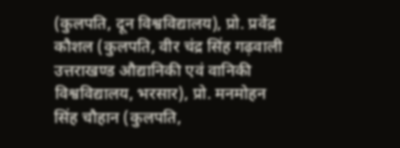(कुलपति, दून विश्वविद्यालय), प्रो. प्रवेंद्र कौशल (कुलपति, वीर चंद्र सिंह गढ़वाली उत्तराखण्ड औद्यानिकी एवं वानिकी विश्वविद्यालय, भरसार), प्रो. मनमोहन सिंह चौहान (कुलपति,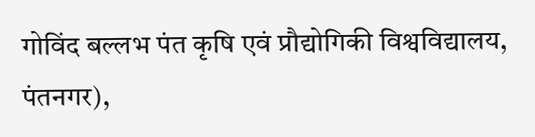गोविंद बल्लभ पंत कृषि एवं प्रौद्योगिकी विश्वविद्यालय, पंतनगर),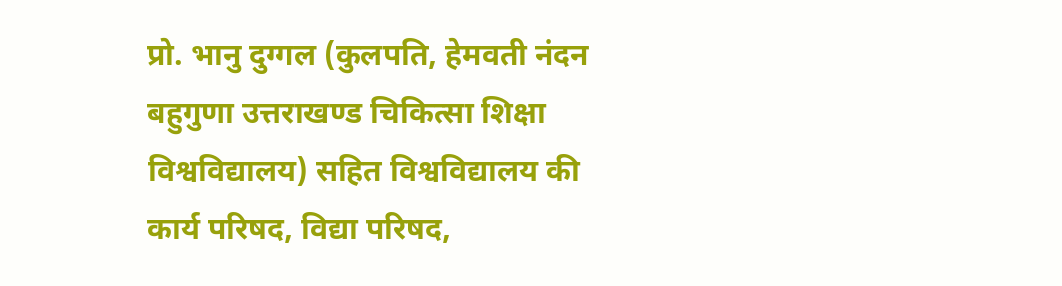प्रो. भानु दुग्गल (कुलपति, हेमवती नंदन बहुगुणा उत्तराखण्ड चिकित्सा शिक्षा विश्वविद्यालय) सहित विश्वविद्यालय की कार्य परिषद, विद्या परिषद,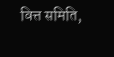वित्त समिति,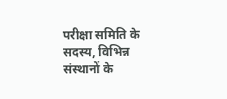परीक्षा समिति के सदस्य, विभिन्न संस्थानों के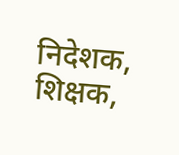निदेशक, शिक्षक,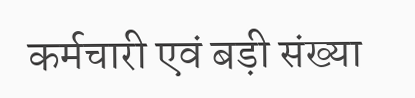कर्मचारी एवं बड़ी संख्या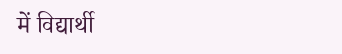में विद्यार्थी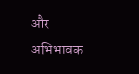और अभिभावक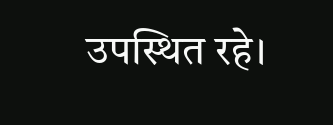उपस्थित रहे।